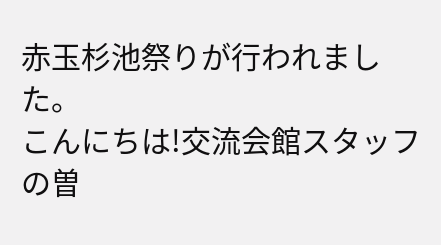赤玉杉池祭りが行われました。
こんにちは!交流会館スタッフの曽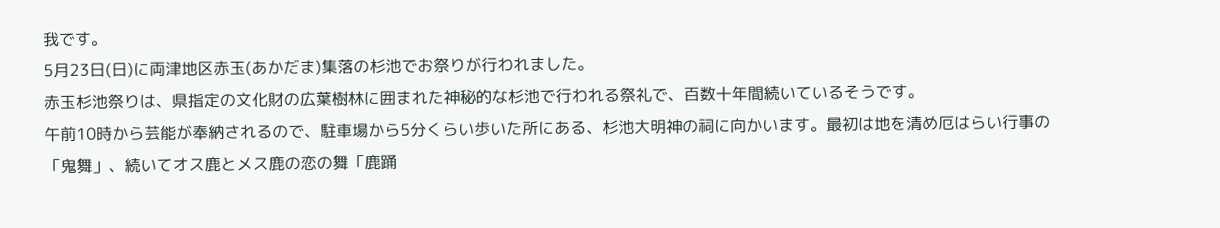我です。
5月23日(日)に両津地区赤玉(あかだま)集落の杉池でお祭りが行われました。
赤玉杉池祭りは、県指定の文化財の広葉樹林に囲まれた神秘的な杉池で行われる祭礼で、百数十年間続いているそうです。
午前10時から芸能が奉納されるので、駐車場から5分くらい歩いた所にある、杉池大明神の祠に向かいます。最初は地を清め厄はらい行事の
「鬼舞」、続いてオス鹿とメス鹿の恋の舞「鹿踊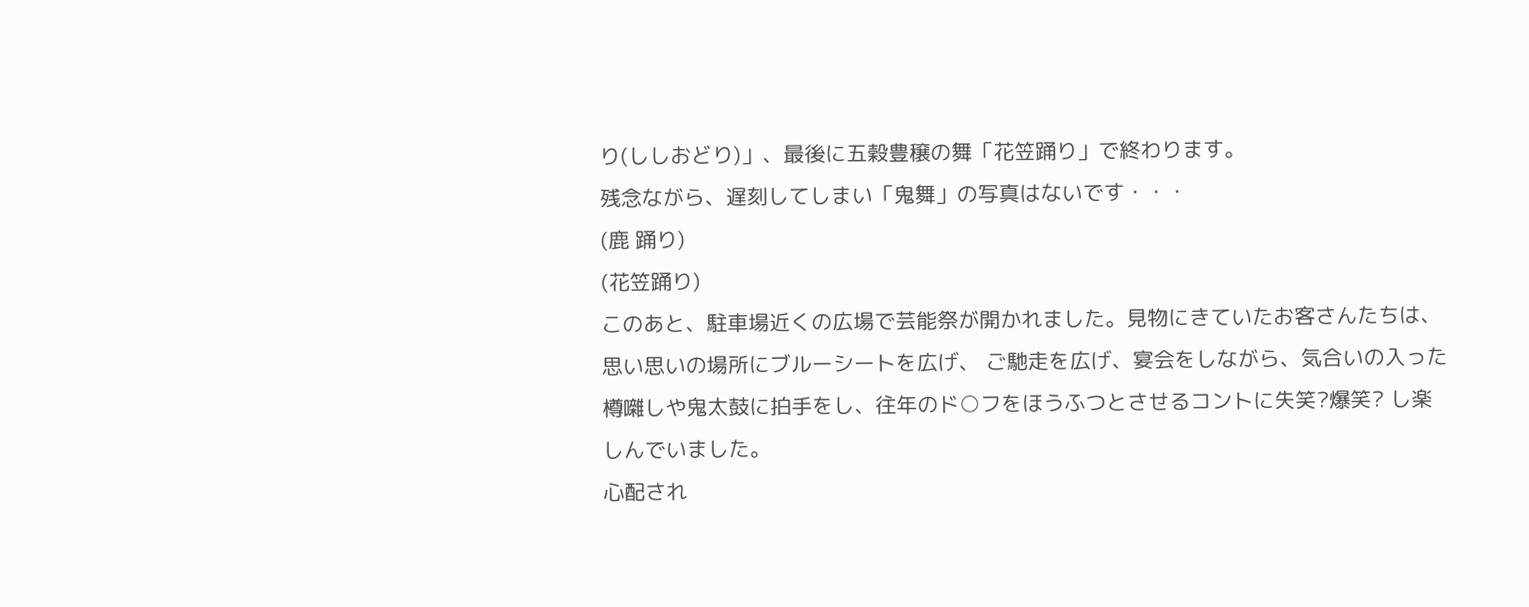り(ししおどり)」、最後に五穀豊穣の舞「花笠踊り」で終わります。
残念ながら、遅刻してしまい「鬼舞」の写真はないです・・・
(鹿 踊り)
(花笠踊り)
このあと、駐車場近くの広場で芸能祭が開かれました。見物にきていたお客さんたちは、思い思いの場所にブルーシートを広げ、 ご馳走を広げ、宴会をしながら、気合いの入った樽囃しや鬼太鼓に拍手をし、往年のド○フをほうふつとさせるコントに失笑?爆笑? し楽しんでいました。
心配され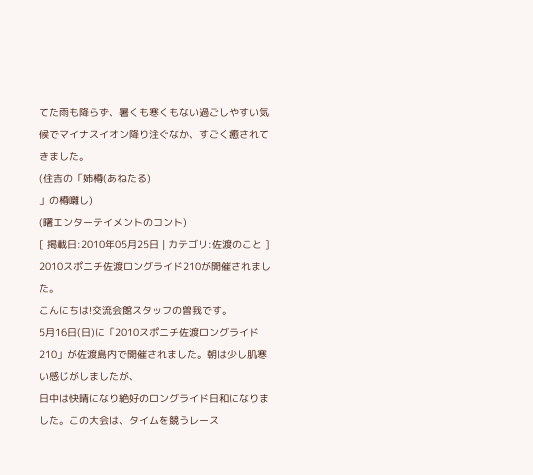てた雨も降らず、暑くも寒くもない過ごしやすい気候でマイナスイオン降り注ぐなか、すごく癒されてきました。
(住吉の「姉樽(あねたる)
」の樽囃し)
(曙エンターテイメントのコント)
[ 掲載日:2010年05月25日 | カテゴリ:佐渡のこと ]
2010スポニチ佐渡ロングライド210が開催されました。
こんにちは!交流会館スタッフの曽我です。
5月16日(日)に「2010スポニチ佐渡ロングライド210」が佐渡島内で開催されました。朝は少し肌寒い感じがしましたが、
日中は快晴になり絶好のロングライド日和になりました。この大会は、タイムを競うレース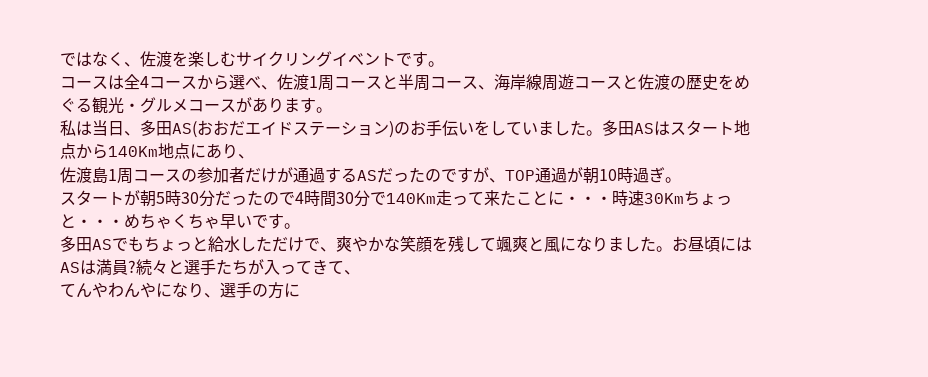ではなく、佐渡を楽しむサイクリングイベントです。
コースは全4コースから選べ、佐渡1周コースと半周コース、海岸線周遊コースと佐渡の歴史をめぐる観光・グルメコースがあります。
私は当日、多田AS(おおだエイドステーション)のお手伝いをしていました。多田ASはスタート地点から140Km地点にあり、
佐渡島1周コースの参加者だけが通過するASだったのですが、TOP通過が朝10時過ぎ。
スタートが朝5時30分だったので4時間30分で140Km走って来たことに・・・時速30Kmちょっと・・・めちゃくちゃ早いです。
多田ASでもちょっと給水しただけで、爽やかな笑顔を残して颯爽と風になりました。お昼頃にはASは満員?続々と選手たちが入ってきて、
てんやわんやになり、選手の方に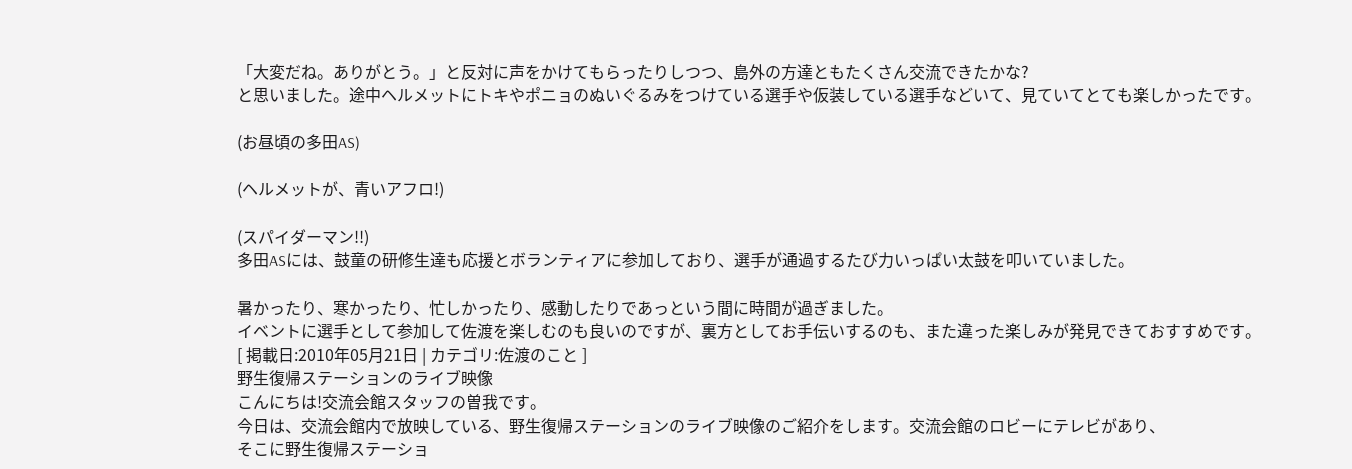「大変だね。ありがとう。」と反対に声をかけてもらったりしつつ、島外の方達ともたくさん交流できたかな?
と思いました。途中ヘルメットにトキやポニョのぬいぐるみをつけている選手や仮装している選手などいて、見ていてとても楽しかったです。

(お昼頃の多田AS)

(ヘルメットが、青いアフロ!)

(スパイダーマン!!)
多田ASには、鼓童の研修生達も応援とボランティアに参加しており、選手が通過するたび力いっぱい太鼓を叩いていました。

暑かったり、寒かったり、忙しかったり、感動したりであっという間に時間が過ぎました。
イベントに選手として参加して佐渡を楽しむのも良いのですが、裏方としてお手伝いするのも、また違った楽しみが発見できておすすめです。
[ 掲載日:2010年05月21日 | カテゴリ:佐渡のこと ]
野生復帰ステーションのライブ映像
こんにちは!交流会館スタッフの曽我です。
今日は、交流会館内で放映している、野生復帰ステーションのライブ映像のご紹介をします。交流会館のロビーにテレビがあり、
そこに野生復帰ステーショ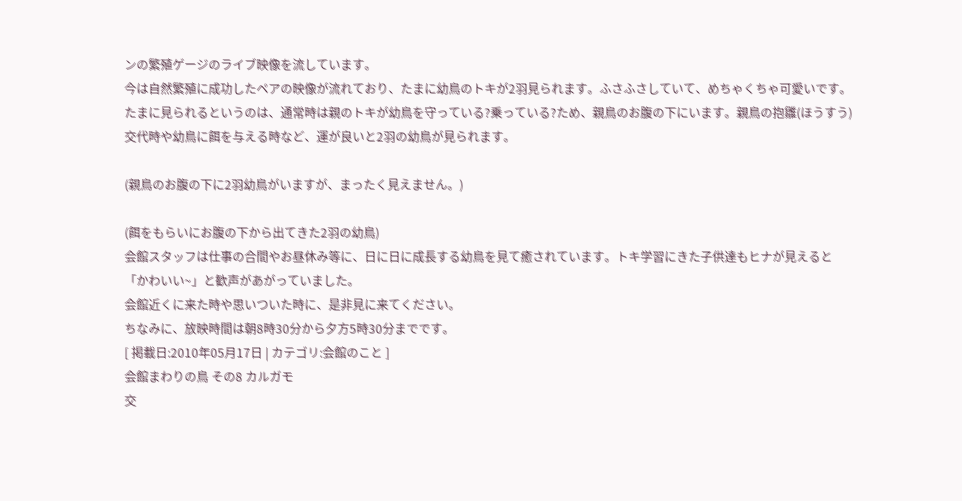ンの繁殖ゲージのライブ映像を流しています。
今は自然繁殖に成功したペアの映像が流れており、たまに幼鳥のトキが2羽見られます。ふさふさしていて、めちゃくちゃ可愛いです。
たまに見られるというのは、通常時は親のトキが幼鳥を守っている?乗っている?ため、親鳥のお腹の下にいます。親鳥の抱雛(ほうすう)
交代時や幼鳥に餌を与える時など、運が良いと2羽の幼鳥が見られます。

(親鳥のお腹の下に2羽幼鳥がいますが、まったく見えません。)

(餌をもらいにお腹の下から出てきた2羽の幼鳥)
会館スタッフは仕事の合間やお昼休み等に、日に日に成長する幼鳥を見て癒されています。トキ学習にきた子供達もヒナが見えると
「かわいい~」と歓声があがっていました。
会館近くに来た時や思いついた時に、是非見に来てください。
ちなみに、放映時間は朝8時30分から夕方5時30分までです。
[ 掲載日:2010年05月17日 | カテゴリ:会館のこと ]
会館まわりの鳥 その8 カルガモ
交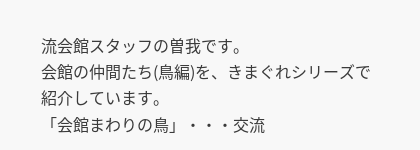流会館スタッフの曽我です。
会館の仲間たち(鳥編)を、きまぐれシリーズで紹介しています。
「会館まわりの鳥」・・・交流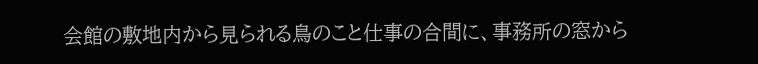会館の敷地内から見られる鳥のこと仕事の合間に、事務所の窓から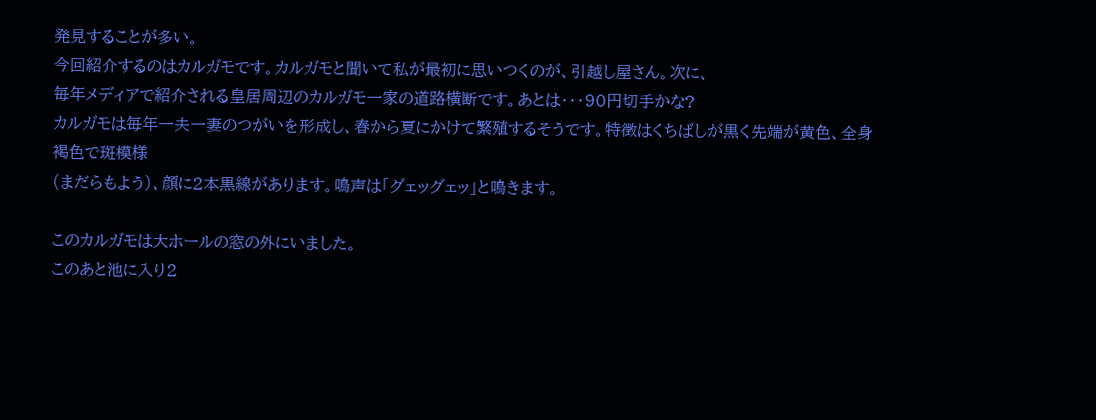発見することが多い。
今回紹介するのはカルガモです。カルガモと聞いて私が最初に思いつくのが、引越し屋さん。次に、
毎年メディアで紹介される皇居周辺のカルガモ一家の道路横断です。あとは・・・90円切手かな?
カルガモは毎年一夫一妻のつがいを形成し、春から夏にかけて繁殖するそうです。特徴はくちばしが黒く先端が黄色、全身褐色で斑模様
(まだらもよう)、顔に2本黒線があります。鳴声は「グェッグェッ」と鳴きます。

このカルガモは大ホールの窓の外にいました。
このあと池に入り2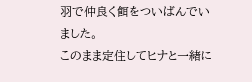羽で仲良く餌をついばんでいました。
このまま定住してヒナと一緒に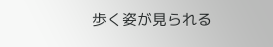歩く姿が見られる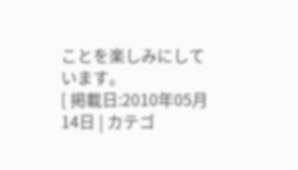ことを楽しみにしています。
[ 掲載日:2010年05月14日 | カテゴ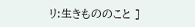リ:生きもののこと ]